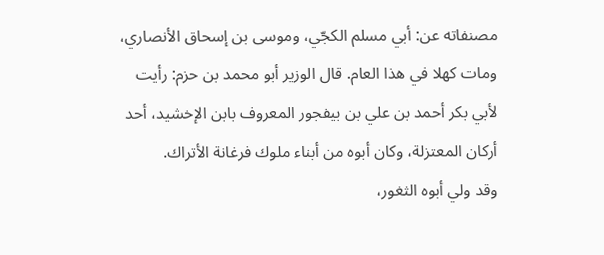مصنفاته عن: أبي مسلم الكجّي، وموسى بن إسحاق الأنصاري، ومات كهلا في هذا العام. قال الوزير أبو محمد بن حزم: رأيت لأبي بكر أحمد بن علي بن بيفجور المعروف بابن الإخشيد، أحد أركان المعتزلة، وكان أبوه من أبناء ملوك فرغانة الأتراك.
وقد ولي أبوه الثغور،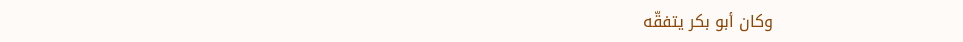وكان أبو بكر يتفقّه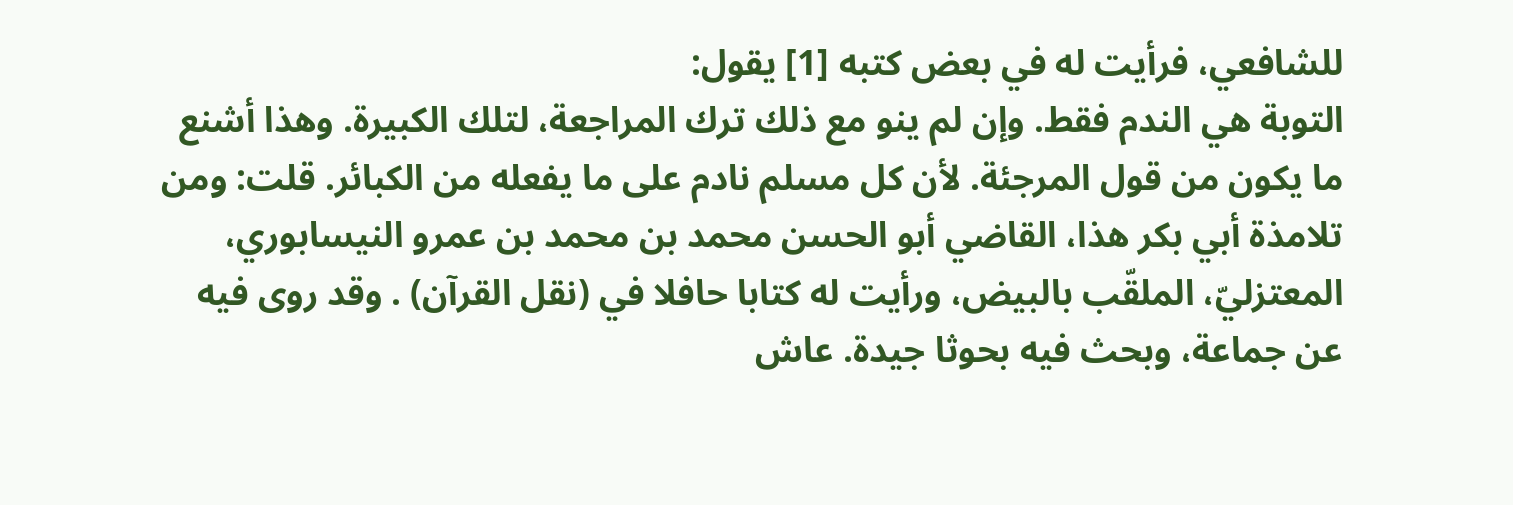للشافعي، فرأيت له في بعض كتبه [1] يقول:
التوبة هي الندم فقط. وإن لم ينو مع ذلك ترك المراجعة، لتلك الكبيرة. وهذا أشنع ما يكون من قول المرجئة. لأن كل مسلم نادم على ما يفعله من الكبائر. قلت: ومن تلامذة أبي بكر هذا، القاضي أبو الحسن محمد بن محمد بن عمرو النيسابوري، المعتزليّ، الملقّب بالبيض، ورأيت له كتابا حافلا في (نقل القرآن) . وقد روى فيه عن جماعة، وبحث فيه بحوثا جيدة. عاش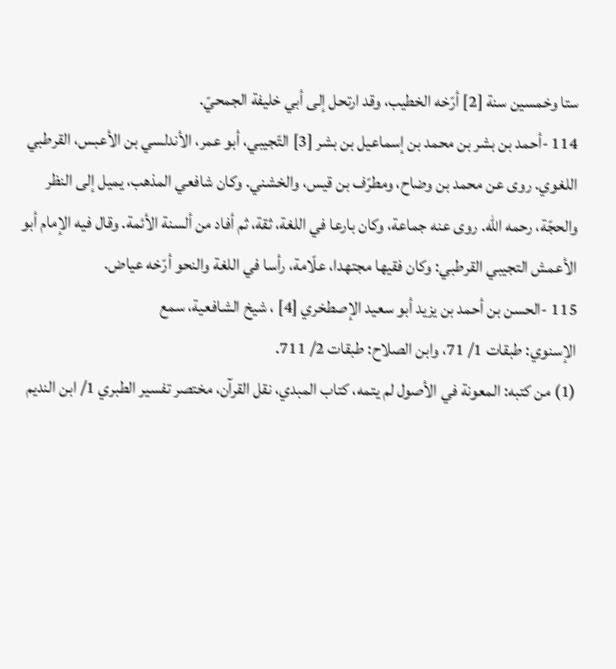ستا وخمسين سنة [2] أرّخه الخطيب، وقد ارتحل إلى أبي خليفة الجمحيّ.
114 -أحمد بن بشر بن محمد بن إسماعيل بن بشر [3] التّجيبي، أبو عمر، الأندلسي بن الأعبس، القرطبي اللغوي. روى عن محمد بن وضاح، ومطرّف بن قيس، والخشني. وكان شافعي المذهب، يميل إلى النظر والحجّة، رحمه الله. روى عنه جماعة، وكان بارعا في اللغة، ثقة، ثم أفاد من ألسنة الأئمة. وقال فيه الإمام أبو الأعمش التجيبي القرطبي: وكان فقيها مجتهدا، علّامة، رأسا في اللغة والنحو أرّخه عياض.
115 -الحسن بن أحمد بن يزيد أبو سعيد الإصطخري [4] ، شيخ الشافعية، سمع
الإسنوي: طبقات 1/ 71، وابن الصلاح: طبقات 2/ 711.
(1) من كتبه: المعونة في الأصول لم يتمه، كتاب المبدي، نقل القرآن، مختصر تفسير الطبري 1/ ابن النديم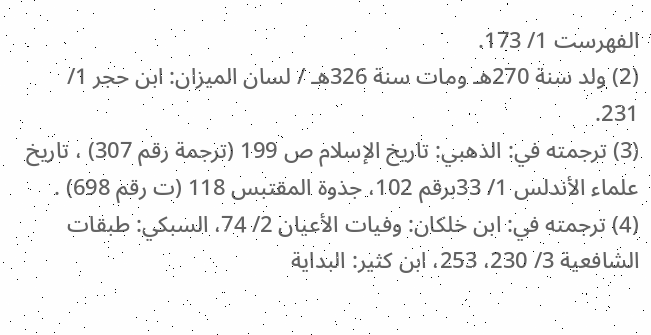الفهرست 1/ 173.
(2) ولد سنة 270هـ ومات سنة 326هـ / لسان الميزان: ابن حجر 1/ 231.
(3) ترجمته في: الذهبي: تاريخ الإسلام ص 199 (ترجمة رقم 307) ، تاريخ علماء الأندلس 1/ 33برقم 102، جذوة المقتبس 118 (ت رقم 698) .
(4) ترجمته في: ابن خلكان: وفيات الأعيان 2/ 74، السبكي: طبقات الشافعية 3/ 230، 253، ابن كثير: البداية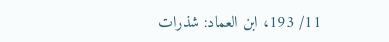11/ 193، ابن العماد: شذرات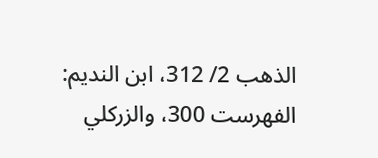الذهب 2/ 312، ابن النديم: الفهرست 300، والزركلي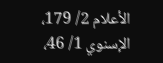الأعلام 2/ 179، الإسنوي 1/ 46،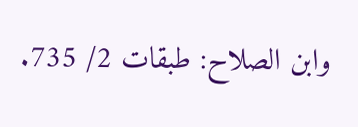وابن الصلاح: طبقات 2/ 735.